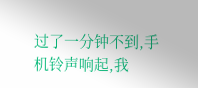过了一分钟不到,手机铃声响起,我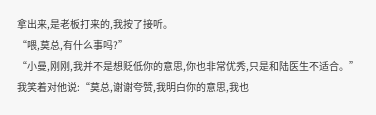拿出来,是老板打来的,我按了接听。
“喂,莫总,有什么事吗?”
“小曼,刚刚,我并不是想贬低你的意思,你也非常优秀,只是和陆医生不适合。”
我笑着对他说:“莫总,谢谢夸赞,我明白你的意思,我也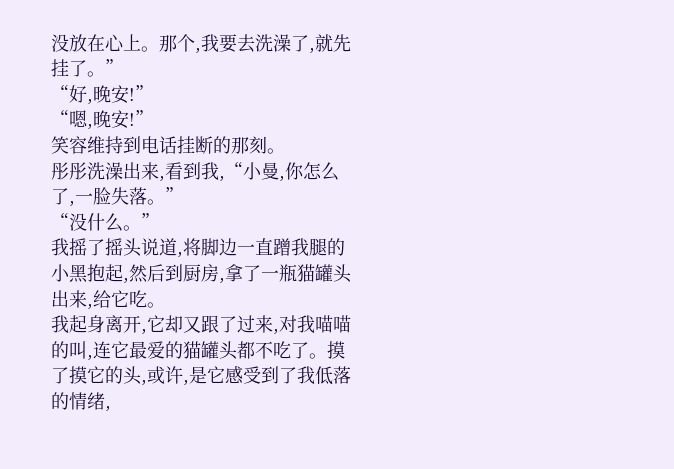没放在心上。那个,我要去洗澡了,就先挂了。”
“好,晚安!”
“嗯,晚安!”
笑容维持到电话挂断的那刻。
彤彤洗澡出来,看到我,“小曼,你怎么了,一脸失落。”
“没什么。”
我摇了摇头说道,将脚边一直蹭我腿的小黑抱起,然后到厨房,拿了一瓶猫罐头出来,给它吃。
我起身离开,它却又跟了过来,对我喵喵的叫,连它最爱的猫罐头都不吃了。摸了摸它的头,或许,是它感受到了我低落的情绪,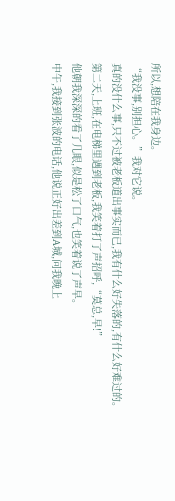所以,想陪在我身边。
“我没事,别担心。”我对它说。
真的没什么事,只不过被老板道出事实而已,我有什么好失落的,有什么好难过的。
第二天,上班,在电梯里遇到老板,我笑着打了声招呼,“莫总,早!”
他朝我深深的看了几眼,似是松了口气,也笑着说了声早。
中午,我接到张波的电话,他说正好出差到A城,问我晚上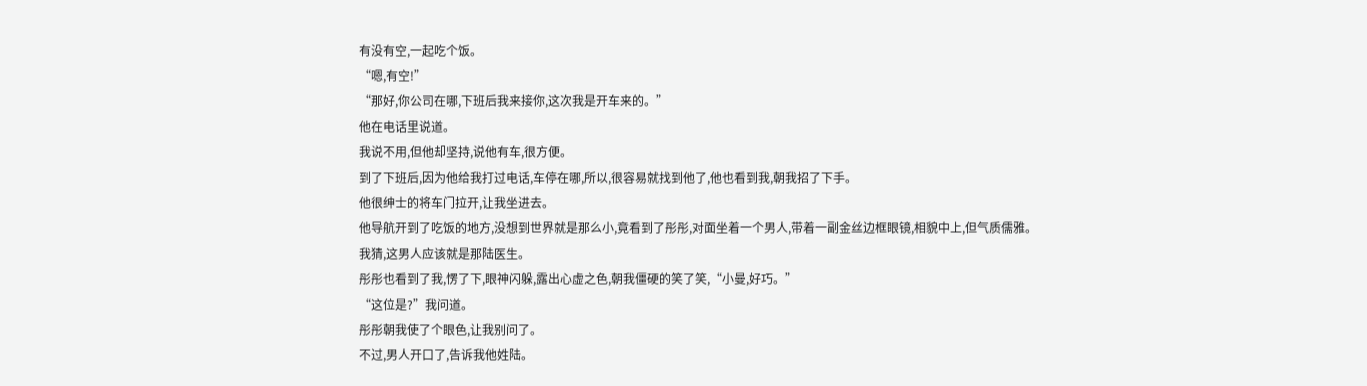有没有空,一起吃个饭。
“嗯,有空!”
“那好,你公司在哪,下班后我来接你,这次我是开车来的。”
他在电话里说道。
我说不用,但他却坚持,说他有车,很方便。
到了下班后,因为他给我打过电话,车停在哪,所以,很容易就找到他了,他也看到我,朝我招了下手。
他很绅士的将车门拉开,让我坐进去。
他导航开到了吃饭的地方,没想到世界就是那么小,竟看到了彤彤,对面坐着一个男人,带着一副金丝边框眼镜,相貌中上,但气质儒雅。
我猜,这男人应该就是那陆医生。
彤彤也看到了我,愣了下,眼神闪躲,露出心虚之色,朝我僵硬的笑了笑,“小曼,好巧。”
“这位是?”我问道。
彤彤朝我使了个眼色,让我别问了。
不过,男人开口了,告诉我他姓陆。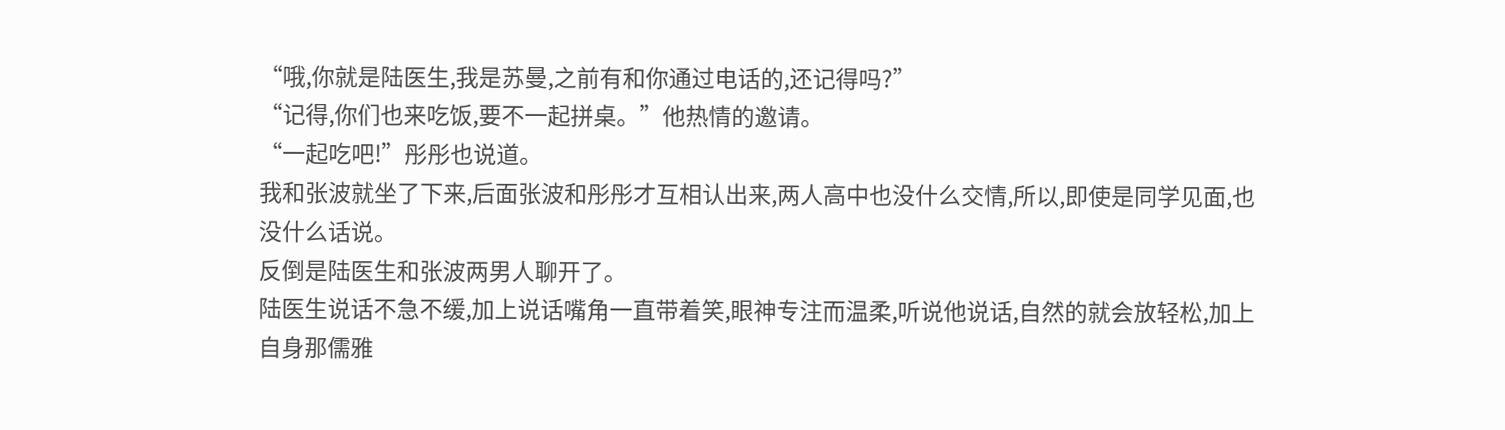“哦,你就是陆医生,我是苏曼,之前有和你通过电话的,还记得吗?”
“记得,你们也来吃饭,要不一起拼桌。”他热情的邀请。
“一起吃吧!”彤彤也说道。
我和张波就坐了下来,后面张波和彤彤才互相认出来,两人高中也没什么交情,所以,即使是同学见面,也没什么话说。
反倒是陆医生和张波两男人聊开了。
陆医生说话不急不缓,加上说话嘴角一直带着笑,眼神专注而温柔,听说他说话,自然的就会放轻松,加上自身那儒雅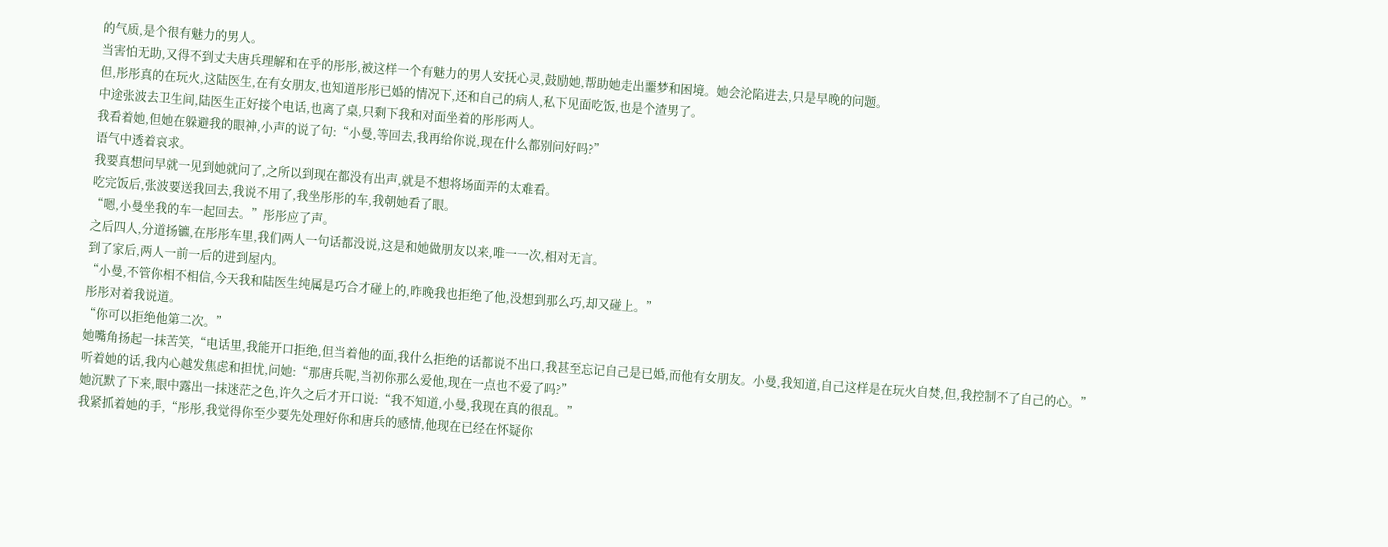的气质,是个很有魅力的男人。
当害怕无助,又得不到丈夫唐兵理解和在乎的彤彤,被这样一个有魅力的男人安抚心灵,鼓励她,帮助她走出噩梦和困境。她会沦陷进去,只是早晚的问题。
但,彤彤真的在玩火,这陆医生,在有女朋友,也知道彤彤已婚的情况下,还和自己的病人,私下见面吃饭,也是个渣男了。
中途张波去卫生间,陆医生正好接个电话,也离了桌,只剩下我和对面坐着的彤彤两人。
我看着她,但她在躲避我的眼神,小声的说了句:“小曼,等回去,我再给你说,现在什么都别问好吗?”
语气中透着哀求。
我要真想问早就一见到她就问了,之所以到现在都没有出声,就是不想将场面弄的太难看。
吃完饭后,张波要送我回去,我说不用了,我坐彤彤的车,我朝她看了眼。
“嗯,小曼坐我的车一起回去。”彤彤应了声。
之后四人,分道扬镳,在彤彤车里,我们两人一句话都没说,这是和她做朋友以来,唯一一次,相对无言。
到了家后,两人一前一后的进到屋内。
“小曼,不管你相不相信,今天我和陆医生纯属是巧合才碰上的,昨晚我也拒绝了他,没想到那么巧,却又碰上。”
彤彤对着我说道。
“你可以拒绝他第二次。”
她嘴角扬起一抹苦笑,“电话里,我能开口拒绝,但当着他的面,我什么拒绝的话都说不出口,我甚至忘记自己是已婚,而他有女朋友。小曼,我知道,自己这样是在玩火自焚,但,我控制不了自己的心。”
听着她的话,我内心越发焦虑和担忧,问她:“那唐兵呢,当初你那么爱他,现在一点也不爱了吗?”
她沉默了下来,眼中露出一抹迷茫之色,许久之后才开口说:“我不知道,小曼,我现在真的很乱。”
我紧抓着她的手,“彤彤,我觉得你至少要先处理好你和唐兵的感情,他现在已经在怀疑你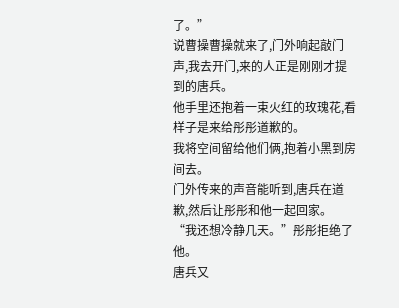了。”
说曹操曹操就来了,门外响起敲门声,我去开门,来的人正是刚刚才提到的唐兵。
他手里还抱着一束火红的玫瑰花,看样子是来给彤彤道歉的。
我将空间留给他们俩,抱着小黑到房间去。
门外传来的声音能听到,唐兵在道歉,然后让彤彤和他一起回家。
“我还想冷静几天。”彤彤拒绝了他。
唐兵又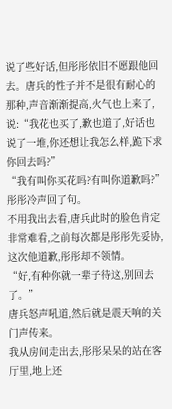说了些好话,但彤彤依旧不愿跟他回去。唐兵的性子并不是很有耐心的那种,声音渐渐提高,火气也上来了,说:“我花也买了,歉也道了,好话也说了一堆,你还想让我怎么样,跪下求你回去吗?”
“我有叫你买花吗?有叫你道歉吗?”
彤彤冷声回了句。
不用我出去看,唐兵此时的脸色肯定非常难看,之前每次都是彤彤先妥协,这次他道歉,彤彤却不领情。
“好,有种你就一辈子待这,别回去了。”
唐兵怒声吼道,然后就是震天响的关门声传来。
我从房间走出去,彤彤呆呆的站在客厅里,地上还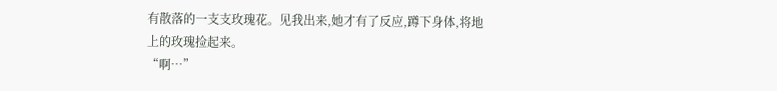有散落的一支支玫瑰花。见我出来,她才有了反应,蹲下身体,将地上的玫瑰捡起来。
“啊…”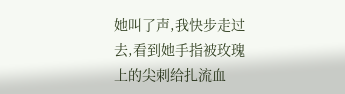她叫了声,我快步走过去,看到她手指被玫瑰上的尖刺给扎流血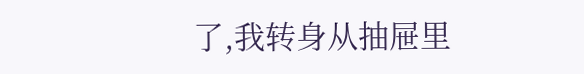了,我转身从抽屉里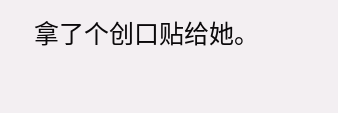拿了个创口贴给她。